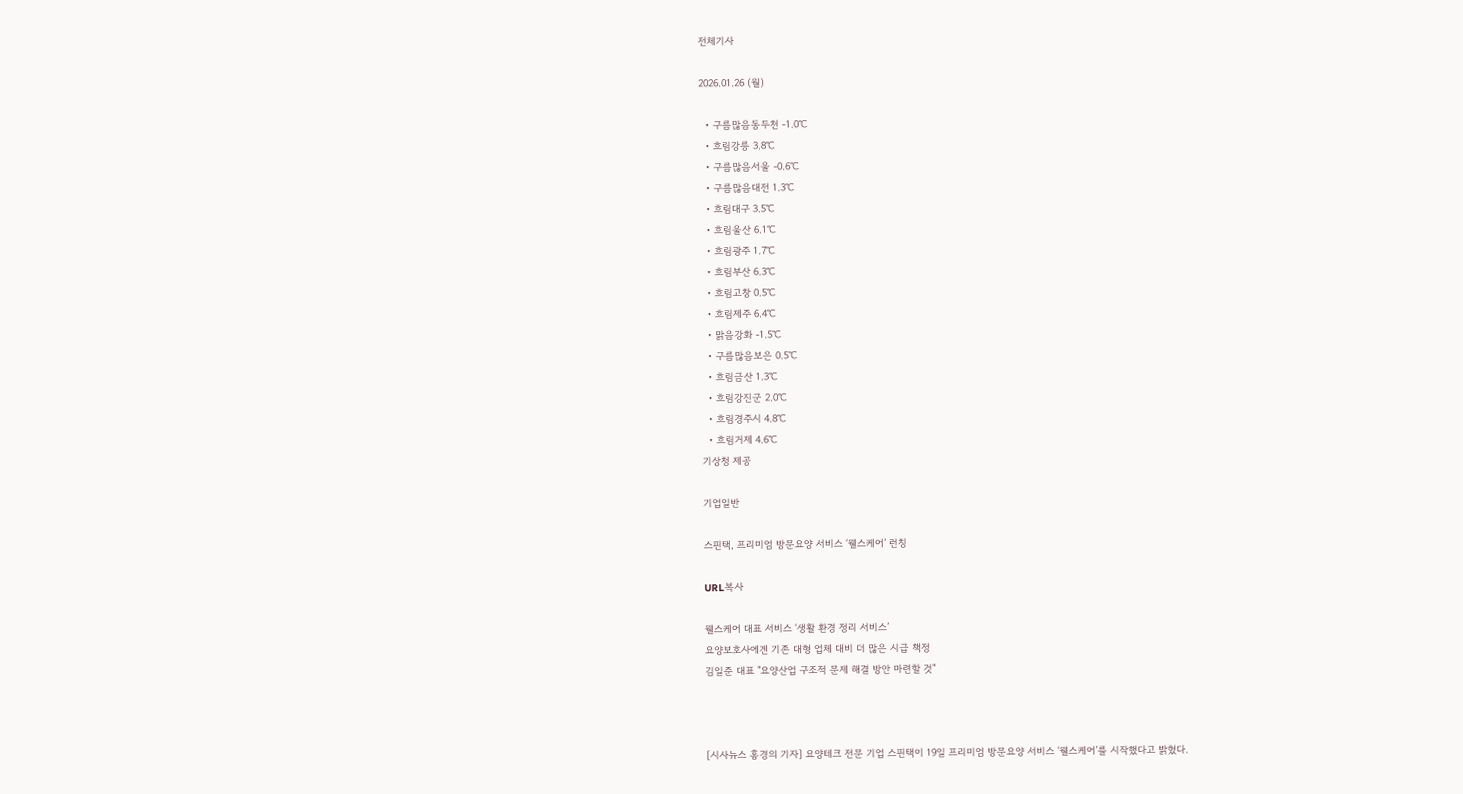전체기사

2026.01.26 (월)

  • 구름많음동두천 -1.0℃
  • 흐림강릉 3.8℃
  • 구름많음서울 -0.6℃
  • 구름많음대전 1.3℃
  • 흐림대구 3.5℃
  • 흐림울산 6.1℃
  • 흐림광주 1.7℃
  • 흐림부산 6.3℃
  • 흐림고창 0.5℃
  • 흐림제주 6.4℃
  • 맑음강화 -1.5℃
  • 구름많음보은 0.5℃
  • 흐림금산 1.3℃
  • 흐림강진군 2.0℃
  • 흐림경주시 4.8℃
  • 흐림거제 4.6℃
기상청 제공

기업일반

스핀택, 프리미엄 방문요양 서비스 ‘웰스케어’ 런칭

URL복사

웰스케어 대표 서비스 ‘생활 환경 정리 서비스’
요양보호사에겐 기존 대형 업체 대비 더 많은 시급 책정
김일준 대표 "요양산업 구조적 문제 해결 방안 마련할 것"



[시사뉴스 홍경의 기자] 요양테크 전문 기업 스핀택이 19일 프리미엄 방문요양 서비스 ‘웰스케어’를 시작했다고 밝혔다.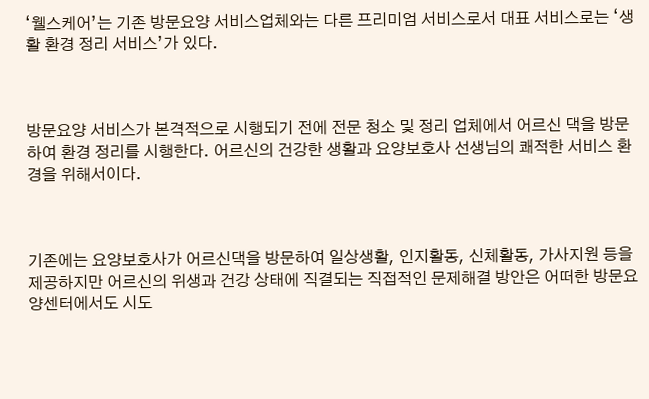‘웰스케어’는 기존 방문요양 서비스업체와는 다른 프리미엄 서비스로서 대표 서비스로는 ‘생활 환경 정리 서비스’가 있다.



방문요양 서비스가 본격적으로 시행되기 전에 전문 청소 및 정리 업체에서 어르신 댁을 방문하여 환경 정리를 시행한다. 어르신의 건강한 생활과 요양보호사 선생님의 쾌적한 서비스 환경을 위해서이다.



기존에는 요양보호사가 어르신댁을 방문하여 일상생활, 인지활동, 신체활동, 가사지원 등을 제공하지만 어르신의 위생과 건강 상태에 직결되는 직접적인 문제해결 방안은 어떠한 방문요양센터에서도 시도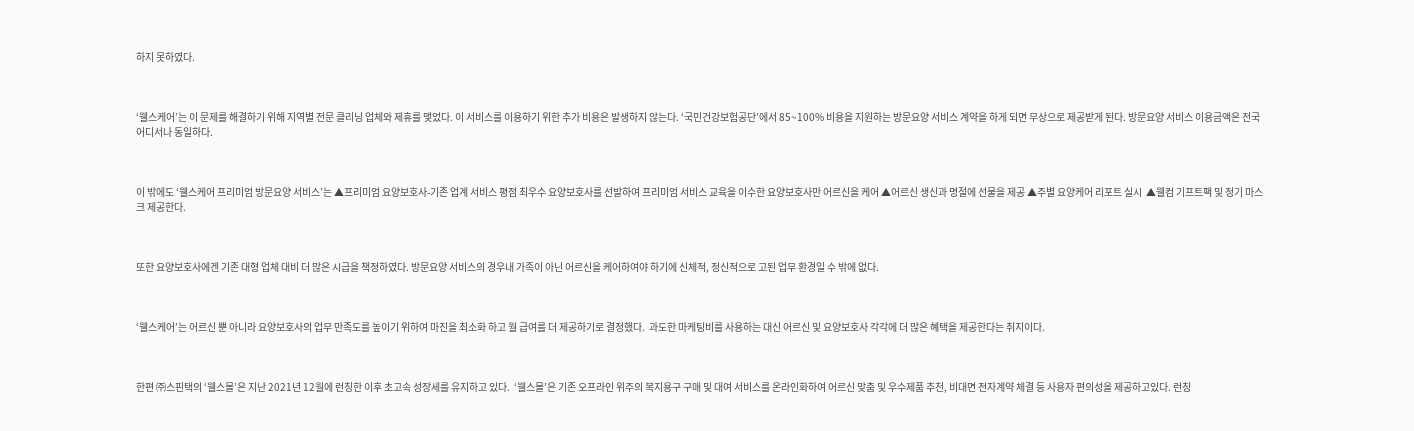하지 못하였다.



‘웰스케어’는 이 문제를 해결하기 위해 지역별 전문 클리닝 업체와 제휴를 맺었다. 이 서비스를 이용하기 위한 추가 비용은 발생하지 않는다. ‘국민건강보험공단’에서 85~100% 비용을 지원하는 방문요양 서비스 계약을 하게 되면 무상으로 제공받게 된다. 방문요양 서비스 이용금액은 전국 어디서나 동일하다.



이 밖에도 ‘웰스케어 프리미엄 방문요양 서비스’는 ▲프리미엄 요양보호사-기존 업계 서비스 평점 최우수 요양보호사를 선발하여 프리미엄 서비스 교육을 이수한 요양보호사만 어르신을 케어 ▲어르신 생신과 명절에 선물을 제공 ▲주별 요양케어 리포트 실시  ▲웰컴 기프트팩 및 정기 마스크 제공한다.



또한 요양보호사에겐 기존 대형 업체 대비 더 많은 시급을 책정하였다. 방문요양 서비스의 경우내 가족이 아닌 어르신을 케어하여야 하기에 신체적, 정신적으로 고된 업무 환경일 수 밖에 없다.



‘웰스케어’는 어르신 뿐 아니라 요양보호사의 업무 만족도를 높이기 위하여 마진을 최소화 하고 월 급여를 더 제공하기로 결정했다.  과도한 마케팅비를 사용하는 대신 어르신 및 요양보호사 각각에 더 많은 혜택을 제공한다는 취지이다.



한편 ㈜스핀택의 ‘웰스몰’은 지난 2021년 12월에 런칭한 이후 초고속 성장세를 유지하고 있다.  ‘웰스몰’은 기존 오프라인 위주의 복지용구 구매 및 대여 서비스를 온라인화하여 어르신 맞춤 및 우수제품 추천, 비대면 전자계약 체결 등 사용자 편의성을 제공하고있다. 런칭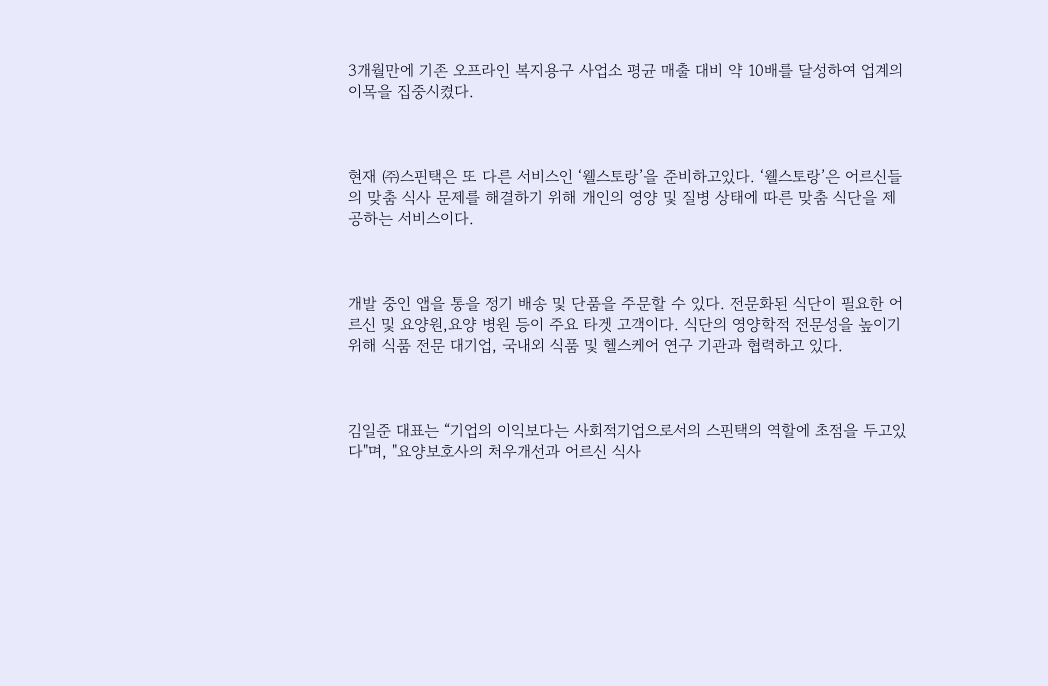3개월만에 기존 오프라인 복지용구 사업소 평균 매출 대비 약 10배를 달성하여 업계의 이목을 집중시켰다.



현재 ㈜스핀택은 또 다른 서비스인 ‘웰스토랑’을 준비하고있다. ‘웰스토랑’은 어르신들의 맞춤 식사 문제를 해결하기 위해 개인의 영양 및 질병 상태에 따른 맞춤 식단을 제공하는 서비스이다.



개발 중인 앱을 통을 정기 배송 및 단품을 주문할 수 있다. 전문화된 식단이 필요한 어르신 및 요양원,요양 병원 등이 주요 타겟 고객이다. 식단의 영양학적 전문성을 높이기 위해 식품 전문 대기업, 국내외 식품 및 헬스케어 연구 기관과 협력하고 있다.



김일준 대표는 “기업의 이익보다는 사회적기업으로서의 스핀택의 역할에 초점을 두고있다"며, "요양보호사의 처우개선과 어르신 식사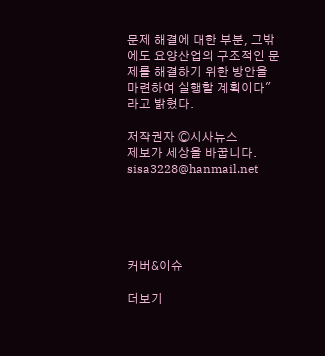문제 해결에 대한 부분, 그밖에도 요양산업의 구조적인 문제를 해결하기 위한 방안을 마련하여 실행할 계획이다" 라고 밝혔다.

저작권자 Ⓒ시사뉴스
제보가 세상을 바꿉니다.
sisa3228@hanmail.net





커버&이슈

더보기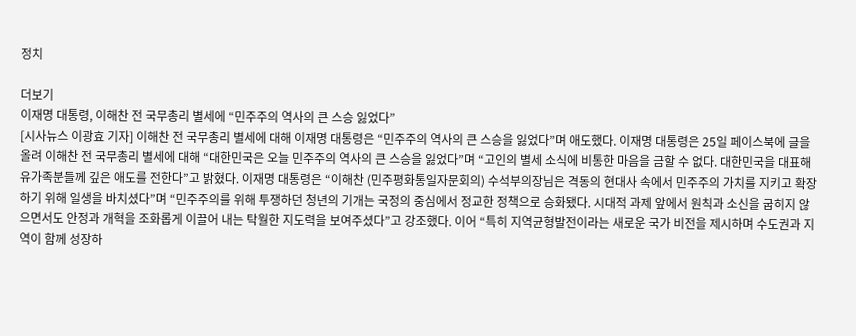정치

더보기
이재명 대통령, 이해찬 전 국무총리 별세에 “민주주의 역사의 큰 스승 잃었다”
[시사뉴스 이광효 기자] 이해찬 전 국무총리 별세에 대해 이재명 대통령은 “민주주의 역사의 큰 스승을 잃었다”며 애도했다. 이재명 대통령은 25일 페이스북에 글을 올려 이해찬 전 국무총리 별세에 대해 “대한민국은 오늘 민주주의 역사의 큰 스승을 잃었다”며 “고인의 별세 소식에 비통한 마음을 금할 수 없다. 대한민국을 대표해 유가족분들께 깊은 애도를 전한다”고 밝혔다. 이재명 대통령은 “이해찬 (민주평화통일자문회의) 수석부의장님은 격동의 현대사 속에서 민주주의 가치를 지키고 확장하기 위해 일생을 바치셨다”며 “민주주의를 위해 투쟁하던 청년의 기개는 국정의 중심에서 정교한 정책으로 승화됐다. 시대적 과제 앞에서 원칙과 소신을 굽히지 않으면서도 안정과 개혁을 조화롭게 이끌어 내는 탁월한 지도력을 보여주셨다”고 강조했다. 이어 “특히 지역균형발전이라는 새로운 국가 비전을 제시하며 수도권과 지역이 함께 성장하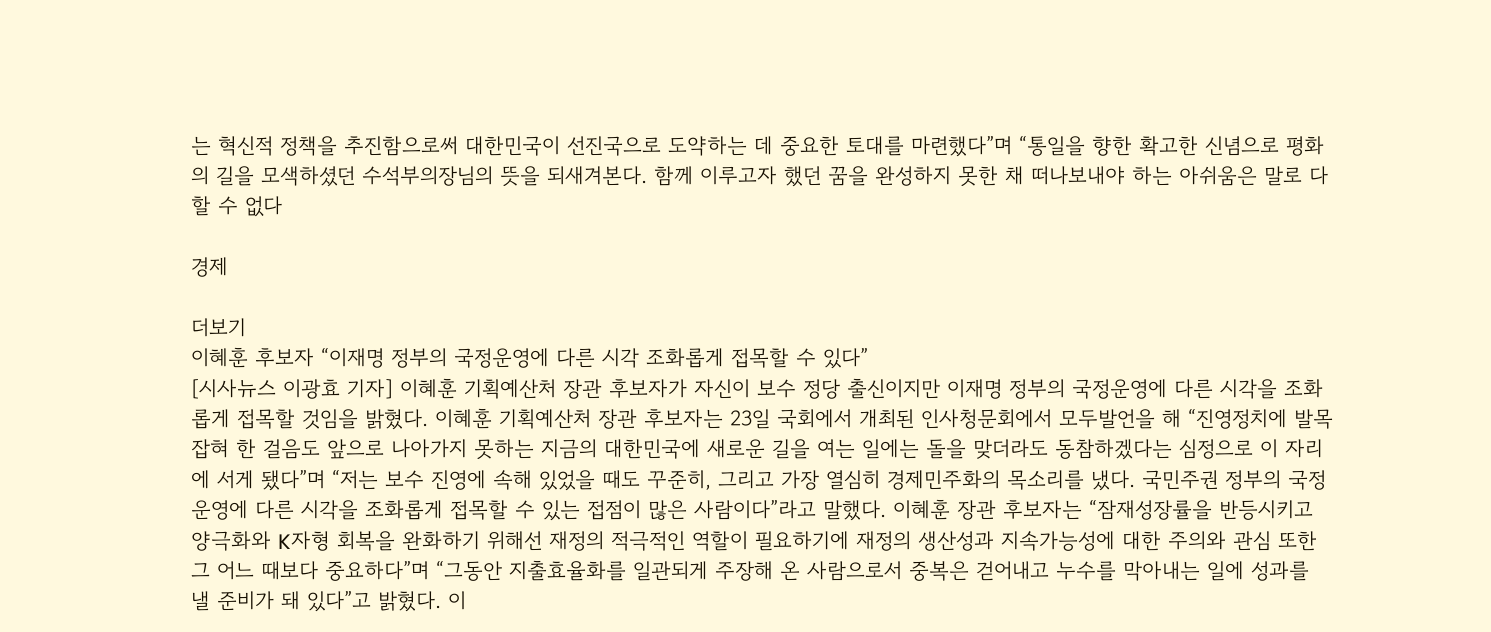는 혁신적 정책을 추진함으로써 대한민국이 선진국으로 도약하는 데 중요한 토대를 마련했다”며 “통일을 향한 확고한 신념으로 평화의 길을 모색하셨던 수석부의장님의 뜻을 되새겨본다. 함께 이루고자 했던 꿈을 완성하지 못한 채 떠나보내야 하는 아쉬움은 말로 다할 수 없다

경제

더보기
이혜훈 후보자 “이재명 정부의 국정운영에 다른 시각 조화롭게 접목할 수 있다”
[시사뉴스 이광효 기자] 이혜훈 기획예산처 장관 후보자가 자신이 보수 정당 출신이지만 이재명 정부의 국정운영에 다른 시각을 조화롭게 접목할 것임을 밝혔다. 이혜훈 기획예산처 장관 후보자는 23일 국회에서 개최된 인사청문회에서 모두발언을 해 “진영정치에 발목 잡혀 한 걸음도 앞으로 나아가지 못하는 지금의 대한민국에 새로운 길을 여는 일에는 돌을 맞더라도 동참하겠다는 심정으로 이 자리에 서게 됐다”며 “저는 보수 진영에 속해 있었을 때도 꾸준히, 그리고 가장 열심히 경제민주화의 목소리를 냈다. 국민주권 정부의 국정운영에 다른 시각을 조화롭게 접목할 수 있는 접점이 많은 사람이다”라고 말했다. 이혜훈 장관 후보자는 “잠재성장률을 반등시키고 양극화와 K자형 회복을 완화하기 위해선 재정의 적극적인 역할이 필요하기에 재정의 생산성과 지속가능성에 대한 주의와 관심 또한 그 어느 때보다 중요하다”며 “그동안 지출효율화를 일관되게 주장해 온 사람으로서 중복은 걷어내고 누수를 막아내는 일에 성과를 낼 준비가 돼 있다”고 밝혔다. 이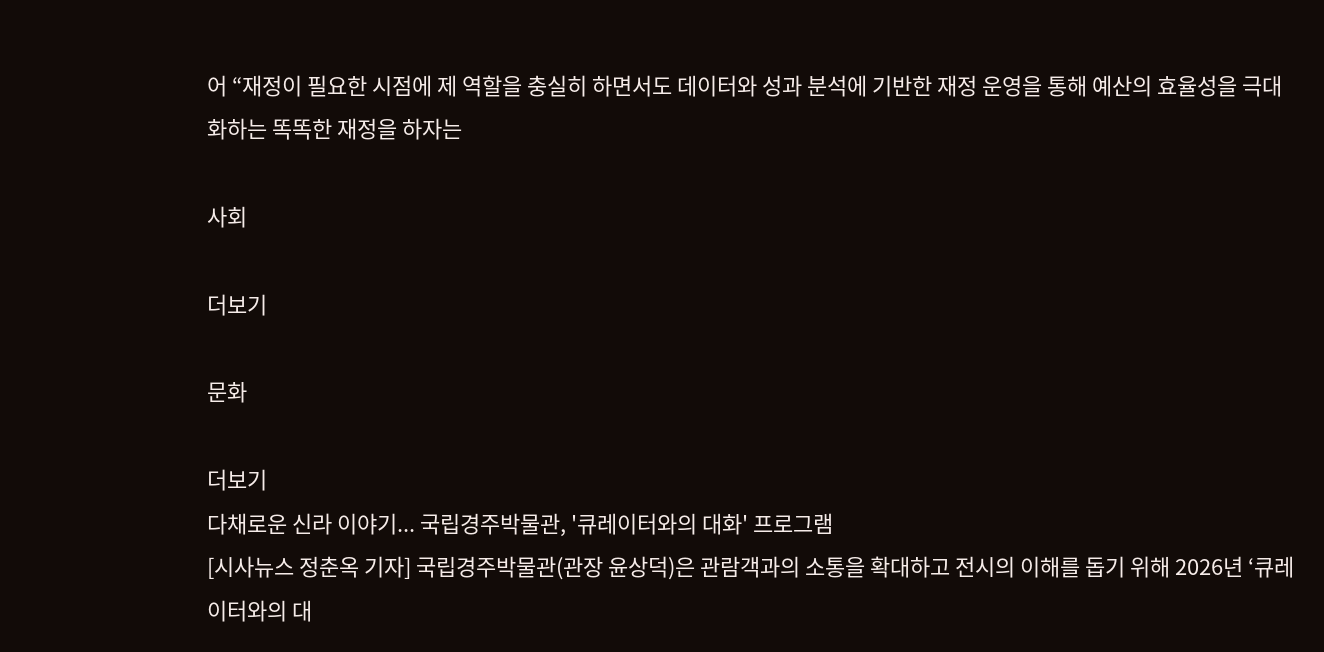어 “재정이 필요한 시점에 제 역할을 충실히 하면서도 데이터와 성과 분석에 기반한 재정 운영을 통해 예산의 효율성을 극대화하는 똑똑한 재정을 하자는

사회

더보기

문화

더보기
다채로운 신라 이야기... 국립경주박물관, '큐레이터와의 대화' 프로그램
[시사뉴스 정춘옥 기자] 국립경주박물관(관장 윤상덕)은 관람객과의 소통을 확대하고 전시의 이해를 돕기 위해 2026년 ‘큐레이터와의 대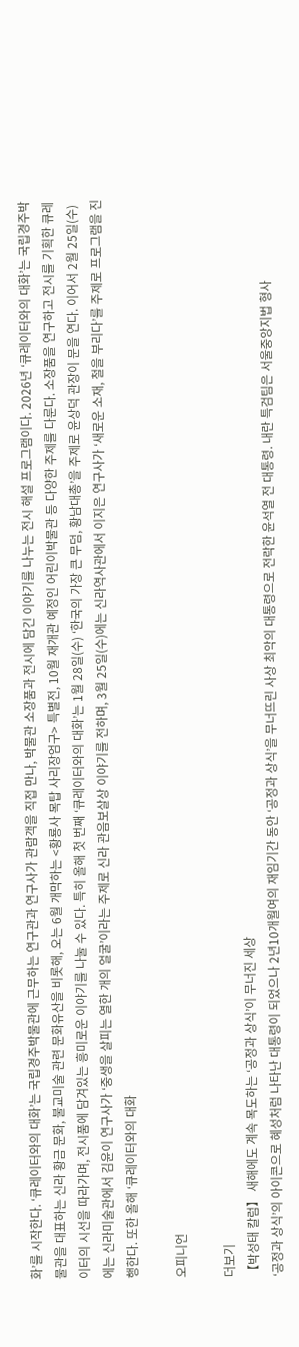화’를 시작한다. ‘큐레이터와의 대화’는 국립경주박물관에 근무하는 연구관과 연구사가 관람객을 직접 만나, 박물관 소장품과 전시에 담긴 이야기를 나누는 전시 해설 프로그램이다. 2026년 ‘큐레이터와의 대화’는 국립경주박물관을 대표하는 신라 황금 문화, 불교미술 관련 문화유산을 비롯해, 오는 6월 개막하는 <황룡사 목탑 사리장엄구> 특별전, 10월 재개관 예정인 어린이박물관 등 다양한 주제를 다룬다. 소장품을 연구하고 전시를 기획한 큐레이터의 시선을 따라가며, 전시품에 담겨있는 흥미로운 이야기를 나눌 수 있다. 특히 올해 첫 번째 ‘큐레이터와의 대화’는 1월 28일(수) ‘한국의 가장 큰 무덤, 황남대총’을 주제로 윤상덕 관장이 문을 연다. 이어서 2월 25일(수)에는 신라미술관에서 김윤이 연구사가 ‘중생을 살피는 열한 개의 얼굴’이라는 주제로 신라 관음보살상 이야기를 전하며, 3월 25일(수)에는 신라역사관에서 이지은 연구사가 ‘새로운 소재, 철을 부리다’를 주제로 프로그램을 진행한다. 또한 올해 ‘큐레이터와의 대화

오피니언

더보기
【박성태 칼럼】 새해에도 계속 목도하는 ‘공정과 상식’이 무너진 세상
‘공정과 상식’의 아이콘으로 혜성처럼 나타난 대통령이 되었으나 2년10개월여의 재임기간 동안 ‘공정과 상식’을 무너뜨린 사상 최악의 대통령으로 전락한 윤석열 전 대통령. 내란 특검팀은 서울중앙지법 형사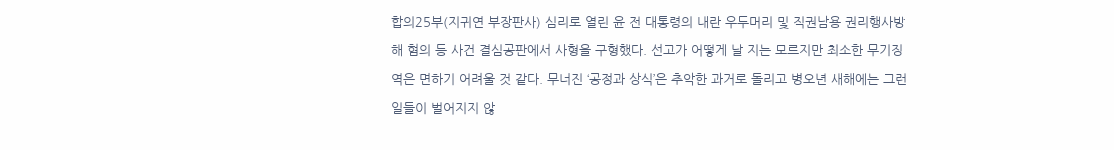합의25부(지귀연 부장판사) 심리로 열린 윤 전 대통령의 내란 우두머리 및 직권남용 권리행사방해 혐의 등 사건 결심공판에서 사형을 구형했다. 선고가 어떻게 날 지는 모르지만 최소한 무기징역은 면하기 어려울 것 같다. 무너진 ‘공정과 상식’은 추악한 과거로 돌리고 병오년 새해에는 그런 일들이 벌어지지 않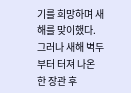기를 희망하며 새해를 맞이했다. 그러나 새해 벽두부터 터져 나온 한 장관 후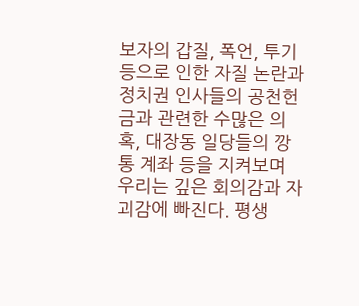보자의 갑질, 폭언, 투기 등으로 인한 자질 논란과 정치권 인사들의 공천헌금과 관련한 수많은 의혹, 대장동 일당들의 깡통 계좌 등을 지켜보며 우리는 깊은 회의감과 자괴감에 빠진다. 평생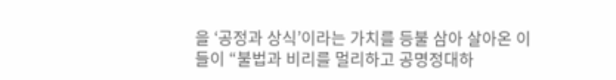을 ‘공정과 상식’이라는 가치를 등불 삼아 살아온 이들이 “불법과 비리를 멀리하고 공명정대하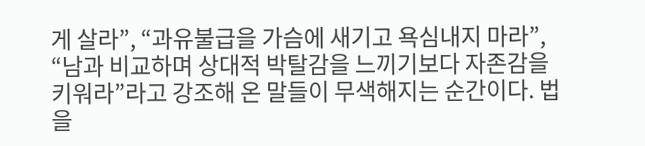게 살라”, “과유불급을 가슴에 새기고 욕심내지 마라”, “남과 비교하며 상대적 박탈감을 느끼기보다 자존감을 키워라”라고 강조해 온 말들이 무색해지는 순간이다. 법을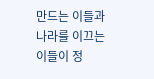만드는 이들과 나라를 이끄는 이들이 정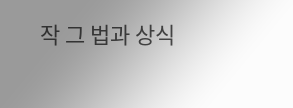작 그 법과 상식